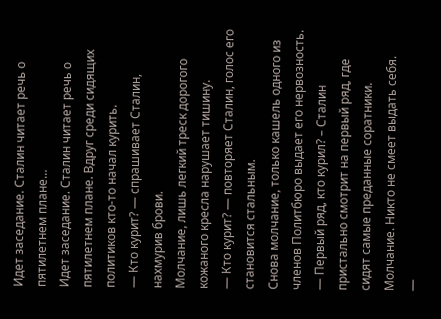Идет заседание. Сталин читает речь о пятилетнем плане…
Идет заседание. Сталин читает речь о пятилетнем плане. Вдруг среди сидящих политиков кто-то начал курить.
— Кто курит? — спрашивает Сталин, нахмурив брови.
Молчание, лишь легкий треск дорогого кожаного кресла нарушает тишину.
— Кто курит? — повторяет Сталин, голос его становится стальным.
Снова молчание, только кашель одного из членов Политбюро выдает его нервозность.
— Первый ряд, кто курил? – Сталин пристально смотрит на первый ряд, где сидят самые преданные соратники.
Молчание. Никто не смеет выдать себя.
—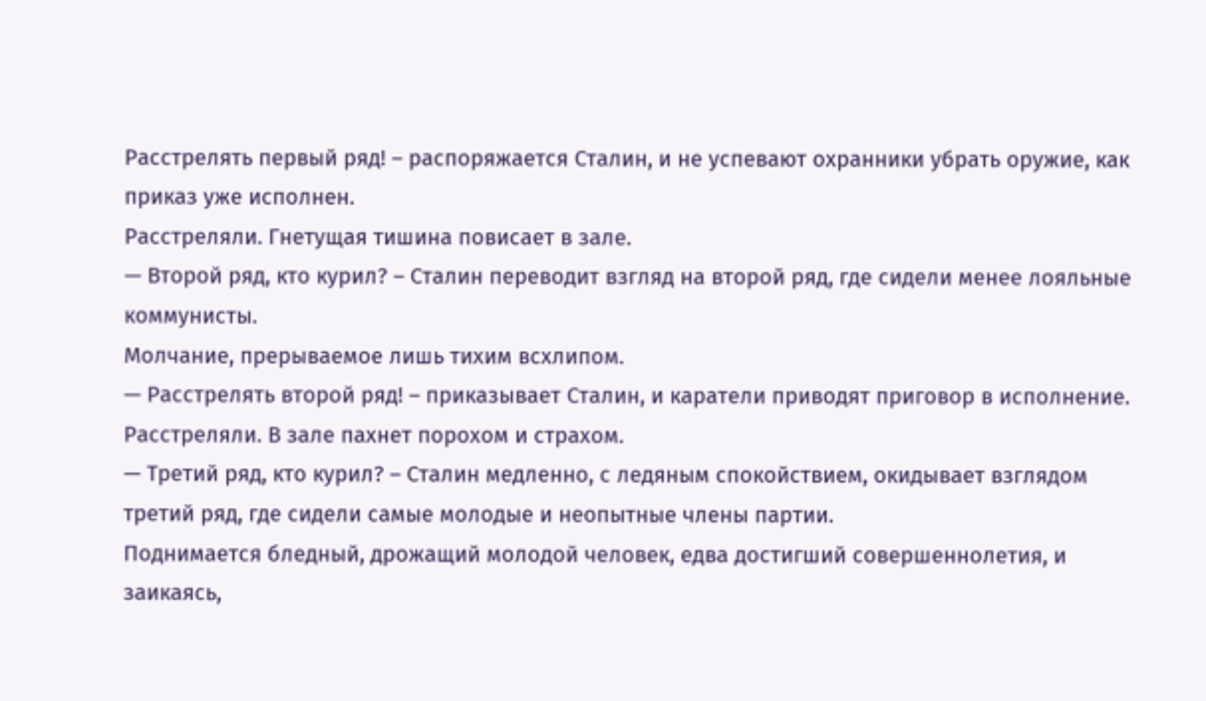Расстрелять первый ряд! – распоряжается Сталин, и не успевают охранники убрать оружие, как приказ уже исполнен.
Расстреляли. Гнетущая тишина повисает в зале.
— Второй ряд, кто курил? – Сталин переводит взгляд на второй ряд, где сидели менее лояльные коммунисты.
Молчание, прерываемое лишь тихим всхлипом.
— Расстрелять второй ряд! – приказывает Сталин, и каратели приводят приговор в исполнение.
Расстреляли. В зале пахнет порохом и страхом.
— Третий ряд, кто курил? – Сталин медленно, с ледяным спокойствием, окидывает взглядом третий ряд, где сидели самые молодые и неопытные члены партии.
Поднимается бледный, дрожащий молодой человек, едва достигший совершеннолетия, и заикаясь,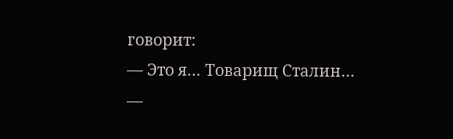говорит:
— Это я… Товарищ Сталин…
—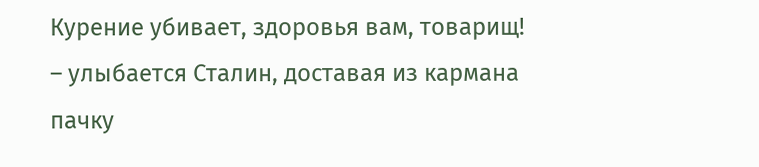Курение убивает, здоровья вам, товарищ! – улыбается Сталин, доставая из кармана пачку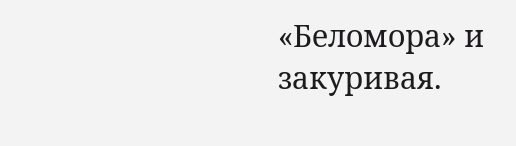«Беломора» и закуривая.